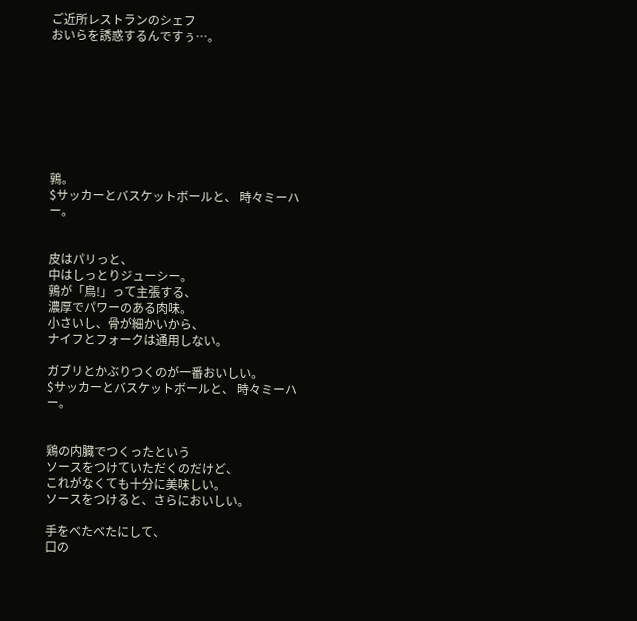ご近所レストランのシェフ
おいらを誘惑するんですぅ…。








鶉。
$サッカーとバスケットボールと、 時々ミーハー。


皮はパリっと、
中はしっとりジューシー。
鶉が「鳥!」って主張する、
濃厚でパワーのある肉味。
小さいし、骨が細かいから、
ナイフとフォークは通用しない。

ガブリとかぶりつくのが一番おいしい。
$サッカーとバスケットボールと、 時々ミーハー。


鶏の内臓でつくったという
ソースをつけていただくのだけど、
これがなくても十分に美味しい。
ソースをつけると、さらにおいしい。

手をべたべたにして、
口の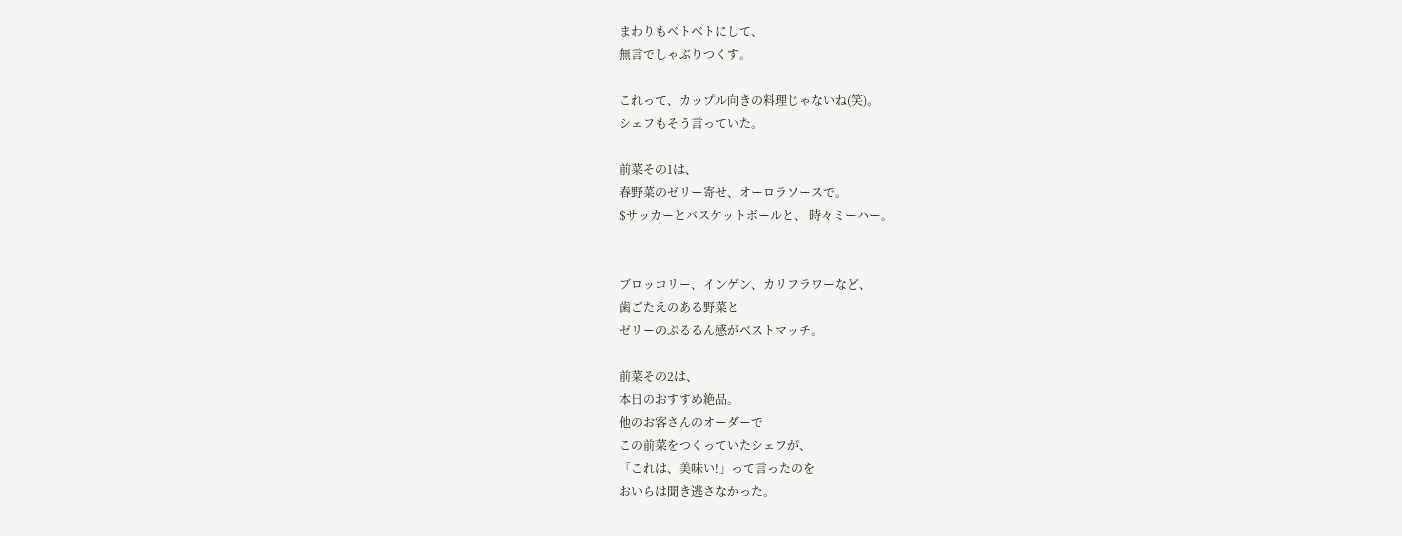まわりもベトベトにして、
無言でしゃぶりつくす。

これって、カップル向きの料理じゃないね(笑)。
シェフもそう言っていた。

前菜その1は、
春野菜のゼリー寄せ、オーロラソースで。
$サッカーとバスケットボールと、 時々ミーハー。


ブロッコリー、インゲン、カリフラワーなど、
歯ごたえのある野菜と
ゼリーのぷるるん感がベストマッチ。

前菜その2は、
本日のおすすめ絶品。
他のお客さんのオーダーで
この前菜をつくっていたシェフが、
「これは、美味い!」って言ったのを
おいらは聞き逃さなかった。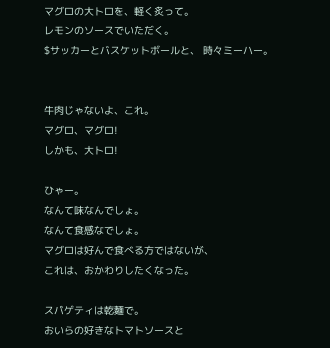マグロの大トロを、軽く炙って。
レモンのソースでいただく。
$サッカーとバスケットボールと、 時々ミーハー。


牛肉じゃないよ、これ。
マグロ、マグロ!
しかも、大トロ!

ひゃー。
なんて味なんでしょ。
なんて食感なでしょ。
マグロは好んで食べる方ではないが、
これは、おかわりしたくなった。

スパゲティは乾麵で。
おいらの好きなトマトソースと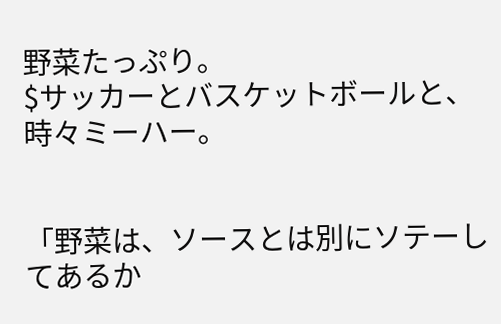野菜たっぷり。
$サッカーとバスケットボールと、 時々ミーハー。


「野菜は、ソースとは別にソテーしてあるか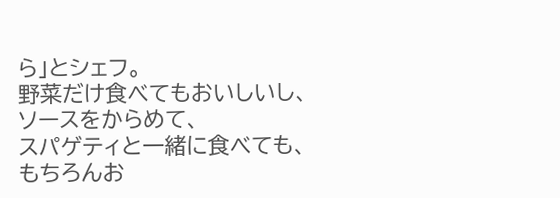ら」とシェフ。
野菜だけ食べてもおいしいし、
ソースをからめて、
スパゲティと一緒に食べても、
もちろんお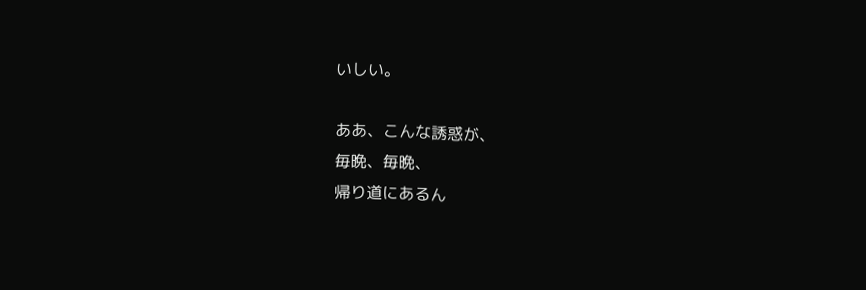いしい。

ああ、こんな誘惑が、
毎晩、毎晩、
帰り道にあるん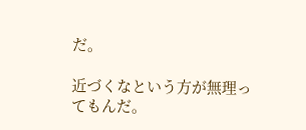だ。

近づくなという方が無理ってもんだ。